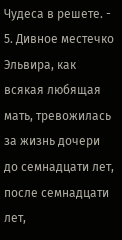Чудеса в решете. - 5. Дивное местечко
Эльвира, как всякая любящая мать, тревожилась за жизнь дочери до семнадцати лет, после семнадцати лет,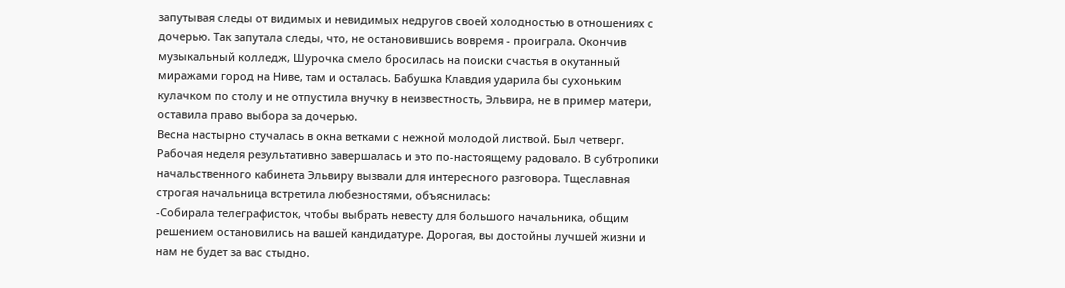запутывая следы от видимых и невидимых недругов своей холодностью в отношениях с дочерью. Так запутала следы, что, не остановившись вовремя - проиграла. Окончив музыкальный колледж, Шурочка смело бросилась на поиски счастья в окутанный миражами город на Ниве, там и осталась. Бабушка Клавдия ударила бы сухоньким кулачком по столу и не отпустила внучку в неизвестность, Эльвира, не в пример матери, оставила право выбора за дочерью.
Весна настырно стучалась в окна ветками с нежной молодой листвой. Был четверг. Рабочая неделя результативно завершалась и это по-настоящему радовало. В субтропики начальственного кабинета Эльвиру вызвали для интересного разговора. Тщеславная строгая начальница встретила любезностями, объяснилась:
-Собирала телеграфисток, чтобы выбрать невесту для большого начальника, общим решением остановились на вашей кандидатуре. Дорогая, вы достойны лучшей жизни и нам не будет за вас стыдно.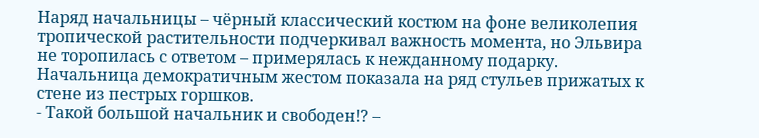Наряд начальницы – чёрный классический костюм на фоне великолепия тропической растительности подчеркивал важность момента, но Эльвира не торопилась с ответом – примерялась к нежданному подарку. Начальница демократичным жестом показала на ряд стульев прижатых к стене из пестрых горшков.
- Такой большой начальник и свободен!? –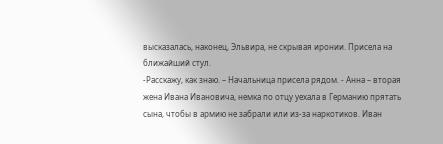высказалась, наконец, Эльвира, не скрывая иронии. Присела на ближайший стул.
-Расскажу, как знаю. – Начальница присела рядом. - Анна – вторая жена Ивана Ивановича, немка по отцу уехала в Германию прятать сына, чтобы в армию не забрали или из-за наркотиков. Иван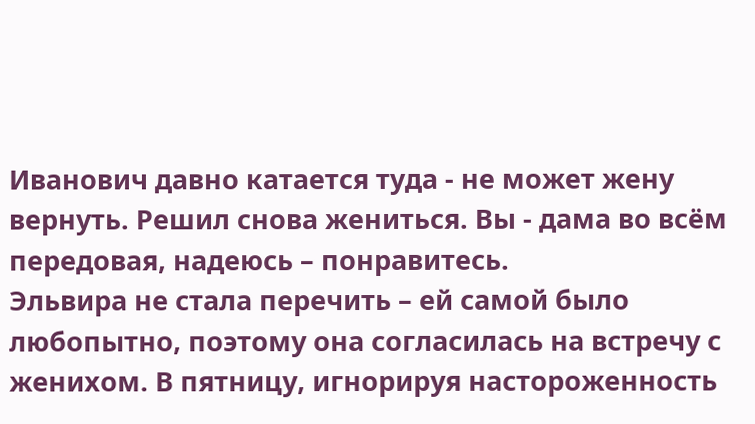Иванович давно катается туда - не может жену вернуть. Решил снова жениться. Вы - дама во всём передовая, надеюсь – понравитесь.
Эльвира не стала перечить – ей самой было любопытно, поэтому она согласилась на встречу с женихом. В пятницу, игнорируя настороженность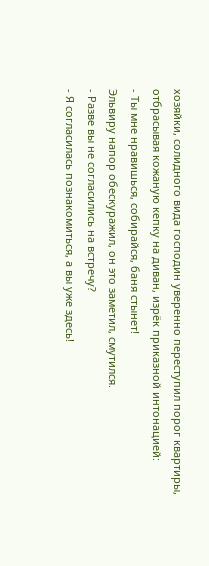хозяйки, солидного вида господин уверенно переступил порог квартиры, отбрасывая кожаную кепку на диван, изрёк приказной интонацией:
- Ты мне нравишься, собирайся, баня стынет!
Эльвиру напор обескуражил, он это заметил, смутился.
- Разве вы не согласились на встречу?
- Я согласилась познакомиться, а вы уже здесь!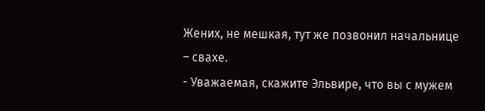Жених, не мешкая, тут же позвонил начальнице – свахе.
- Уважаемая, скажите Эльвире, что вы с мужем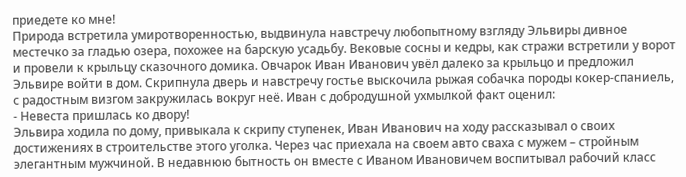приедете ко мне!
Природа встретила умиротворенностью, выдвинула навстречу любопытному взгляду Эльвиры дивное местечко за гладью озера, похожее на барскую усадьбу. Вековые сосны и кедры, как стражи встретили у ворот и провели к крыльцу сказочного домика. Овчарок Иван Иванович увёл далеко за крыльцо и предложил Эльвире войти в дом. Скрипнула дверь и навстречу гостье выскочила рыжая собачка породы кокер-спаниель, с радостным визгом закружилась вокруг неё. Иван с добродушной ухмылкой факт оценил:
- Невеста пришлась ко двору!
Эльвира ходила по дому, привыкала к скрипу ступенек, Иван Иванович на ходу рассказывал о своих достижениях в строительстве этого уголка. Через час приехала на своем авто сваха с мужем – стройным элегантным мужчиной. В недавнюю бытность он вместе с Иваном Ивановичем воспитывал рабочий класс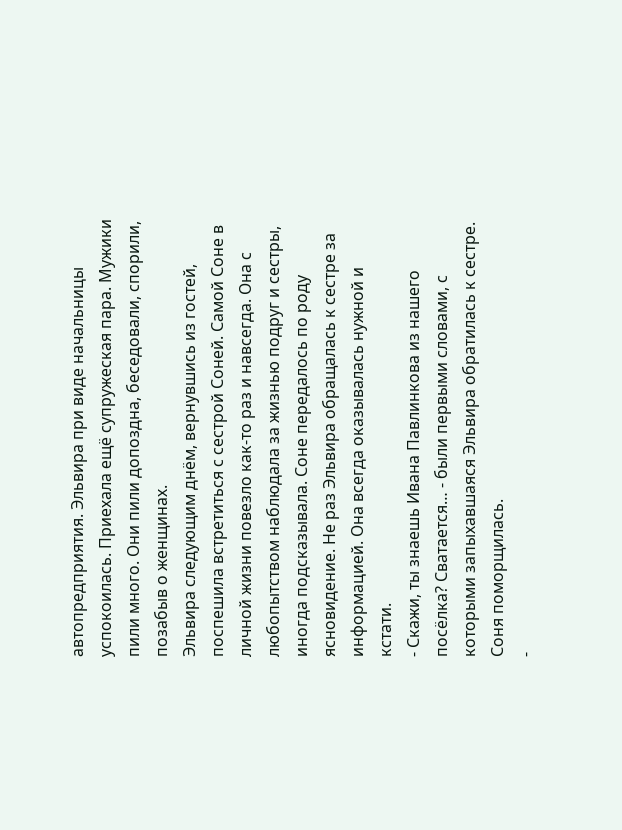автопредприятия. Эльвира при виде начальницы успокоилась. Приехала ещё супружеская пара. Мужики пили много. Они пили допоздна, беседовали, спорили, позабыв о женщинах.
Эльвира следующим днём, вернувшись из гостей, поспешила встретиться с сестрой Соней. Самой Соне в личной жизни повезло как-то раз и навсегда. Она с любопытством наблюдала за жизнью подруг и сестры, иногда подсказывала. Соне передалось по роду ясновидение. Не раз Эльвира обращалась к сестре за информацией. Она всегда оказывалась нужной и кстати.
- Скажи, ты знаешь Ивана Павлинкова из нашего посёлка? Сватается… - были первыми словами, с которыми запыхавшаяся Эльвира обратилась к сестре.
Соня поморщилась.
-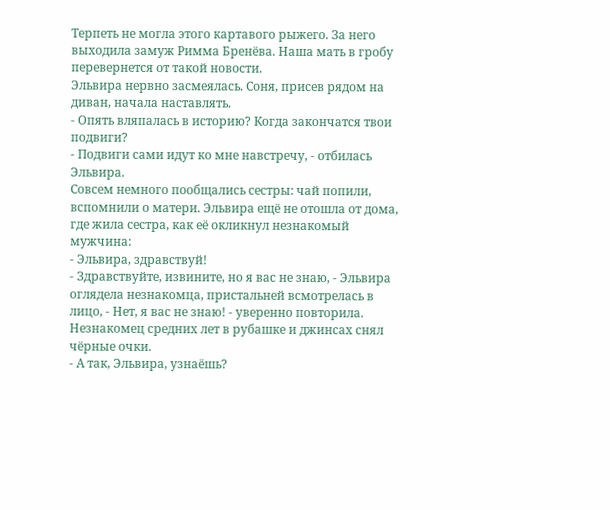Терпеть не могла этого картавого рыжего. За него выходила замуж Римма Бренёва. Наша мать в гробу перевернется от такой новости.
Эльвира нервно засмеялась. Соня, присев рядом на диван, начала наставлять.
- Опять вляпалась в историю? Когда закончатся твои подвиги?
- Подвиги сами идут ко мне навстречу, - отбилась Эльвира.
Совсем немного пообщались сестры: чай попили, вспомнили о матери. Эльвира ещё не отошла от дома, где жила сестра, как её окликнул незнакомый мужчина:
- Эльвира, здравствуй!
- Здравствуйте, извините, но я вас не знаю, - Эльвира оглядела незнакомца, пристальней всмотрелась в лицо, - Нет, я вас не знаю! - уверенно повторила.
Незнакомец средних лет в рубашке и джинсах снял чёрные очки.
- А так, Эльвира, узнаёшь?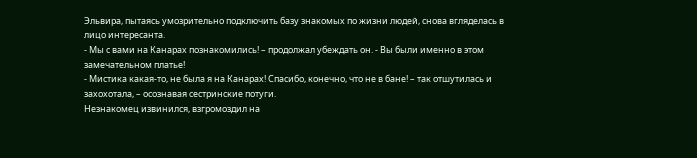Эльвира, пытаясь умозрительно подключить базу знакомых по жизни людей, снова вгляделась в лицо интересанта.
- Мы с вами на Канарах познакомились! – продолжал убеждать он. - Вы были именно в этом замечательном платье!
- Мистика какая-то, не была я на Канарах! Спасибо, конечно, что не в бане! – так отшутилась и захохотала, – осознавая сестринские потуги.
Незнакомец извинился, взгромоздил на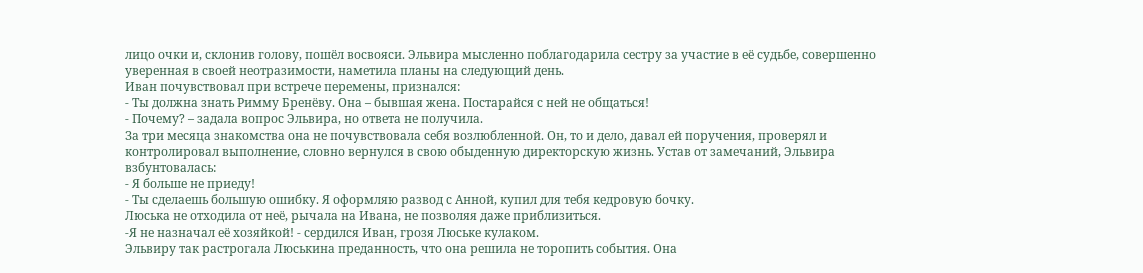лицо очки и, склонив голову, пошёл восвояси. Эльвира мысленно поблагодарила сестру за участие в её судьбе, совершенно уверенная в своей неотразимости, наметила планы на следующий день.
Иван почувствовал при встрече перемены, признался:
- Ты должна знать Римму Бренёву. Она – бывшая жена. Постарайся с ней не общаться!
- Почему? – задала вопрос Эльвира, но ответа не получила.
За три месяца знакомства она не почувствовала себя возлюбленной. Он, то и дело, давал ей поручения, проверял и контролировал выполнение, словно вернулся в свою обыденную директорскую жизнь. Устав от замечаний, Эльвира взбунтовалась:
- Я больше не приеду!
- Ты сделаешь большую ошибку. Я оформляю развод с Анной, купил для тебя кедровую бочку.
Люська не отходила от неё, рычала на Ивана, не позволяя даже приблизиться.
-Я не назначал её хозяйкой! - сердился Иван, грозя Люське кулаком.
Эльвиру так растрогала Люськина преданность, что она решила не торопить события. Она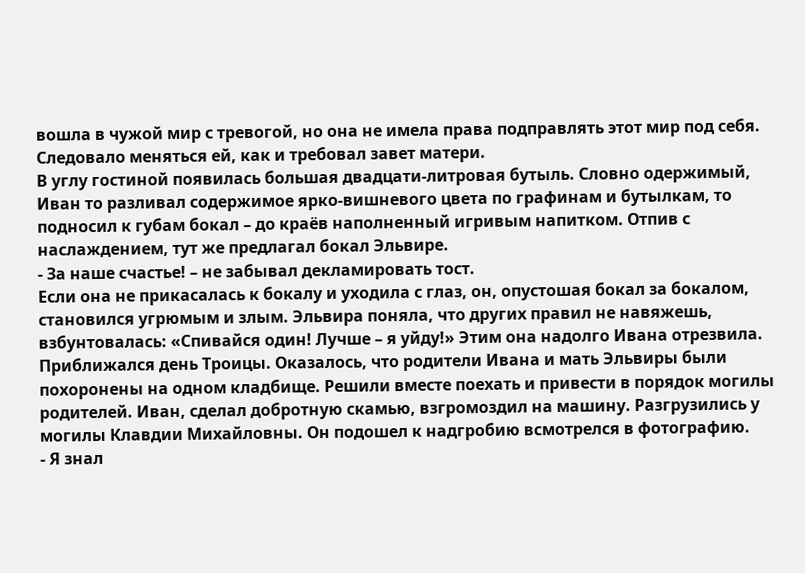вошла в чужой мир с тревогой, но она не имела права подправлять этот мир под себя. Следовало меняться ей, как и требовал завет матери.
В углу гостиной появилась большая двадцати-литровая бутыль. Словно одержимый, Иван то разливал содержимое ярко-вишневого цвета по графинам и бутылкам, то подносил к губам бокал – до краёв наполненный игривым напитком. Отпив с наслаждением, тут же предлагал бокал Эльвире.
- За наше счастье! – не забывал декламировать тост.
Если она не прикасалась к бокалу и уходила с глаз, он, опустошая бокал за бокалом, становился угрюмым и злым. Эльвира поняла, что других правил не навяжешь, взбунтовалась: «Спивайся один! Лучше – я уйду!» Этим она надолго Ивана отрезвила.
Приближался день Троицы. Оказалось, что родители Ивана и мать Эльвиры были похоронены на одном кладбище. Решили вместе поехать и привести в порядок могилы родителей. Иван, сделал добротную скамью, взгромоздил на машину. Разгрузились у могилы Клавдии Михайловны. Он подошел к надгробию всмотрелся в фотографию.
- Я знал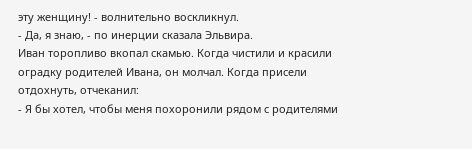эту женщину! - волнительно воскликнул.
- Да, я знаю, - по инерции сказала Эльвира.
Иван торопливо вкопал скамью. Когда чистили и красили оградку родителей Ивана, он молчал. Когда присели отдохнуть, отчеканил:
- Я бы хотел, чтобы меня похоронили рядом с родителями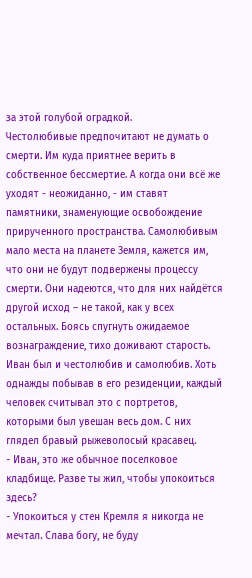за этой голубой оградкой.
Честолюбивые предпочитают не думать о смерти. Им куда приятнее верить в собственное бессмертие. А когда они всё же уходят - неожиданно, - им ставят памятники, знаменующие освобождение прирученного пространства. Самолюбивым мало места на планете Земля, кажется им, что они не будут подвержены процессу смерти. Они надеются, что для них найдётся другой исход – не такой, как у всех остальных. Боясь спугнуть ожидаемое вознаграждение, тихо доживают старость. Иван был и честолюбив и самолюбив. Хоть однажды побывав в его резиденции, каждый человек считывал это с портретов, которыми был увешан весь дом. С них глядел бравый рыжеволосый красавец.
- Иван, это же обычное поселковое кладбище. Разве ты жил, чтобы упокоиться здесь?
- Упокоиться у стен Кремля я никогда не мечтал. Слава богу, не буду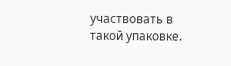участвовать в такой упаковке.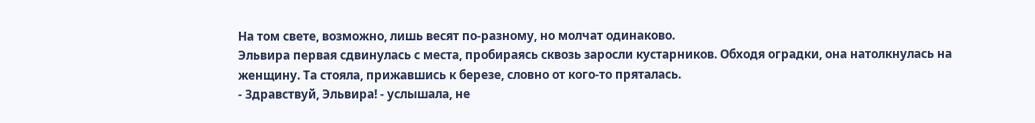На том свете, возможно, лишь весят по-разному, но молчат одинаково.
Эльвира первая сдвинулась с места, пробираясь сквозь заросли кустарников. Обходя оградки, она натолкнулась на женщину. Та стояла, прижавшись к березе, словно от кого-то пряталась.
- Здравствуй, Эльвира! - услышала, не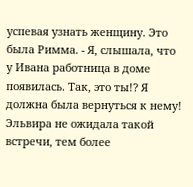успевая узнать женщину. Это была Римма. - Я, слышала, что у Ивана работница в доме появилась. Так, это ты!? Я должна была вернуться к нему!
Эльвира не ожидала такой встречи, тем более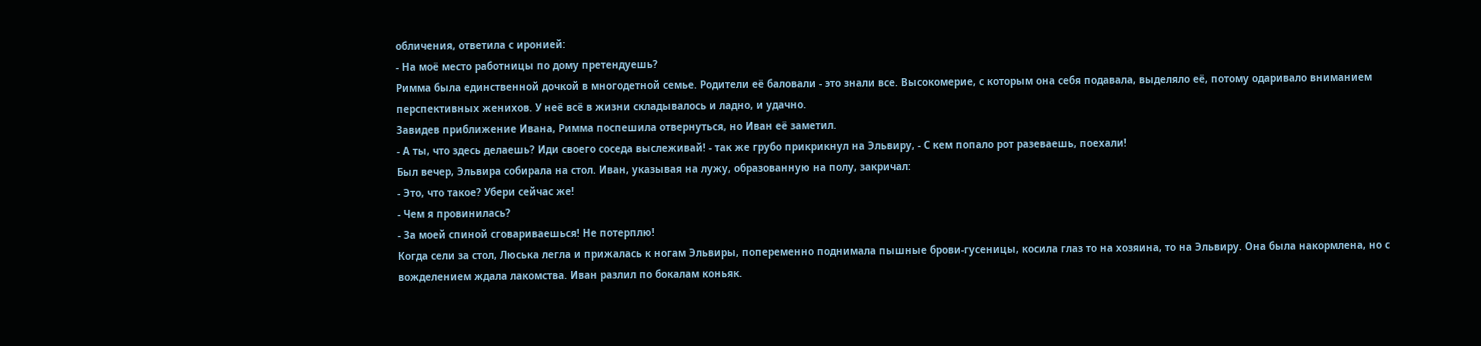обличения, ответила с иронией:
- На моё место работницы по дому претендуешь?
Римма была единственной дочкой в многодетной семье. Родители её баловали - это знали все. Высокомерие, с которым она себя подавала, выделяло её, потому одаривало вниманием перспективных женихов. У неё всё в жизни складывалось и ладно, и удачно.
Завидев приближение Ивана, Римма поспешила отвернуться, но Иван её заметил.
- А ты, что здесь делаешь? Иди своего соседа выслеживай! - так же грубо прикрикнул на Эльвиру, - С кем попало рот разеваешь, поехали!
Был вечер, Эльвира собирала на стол. Иван, указывая на лужу, образованную на полу, закричал:
- Это, что такое? Убери сейчас же!
- Чем я провинилась?
- За моей спиной сговариваешься! Не потерплю!
Когда сели за стол, Люська легла и прижалась к ногам Эльвиры, попеременно поднимала пышные брови-гусеницы, косила глаз то на хозяина, то на Эльвиру. Она была накормлена, но с вожделением ждала лакомства. Иван разлил по бокалам коньяк.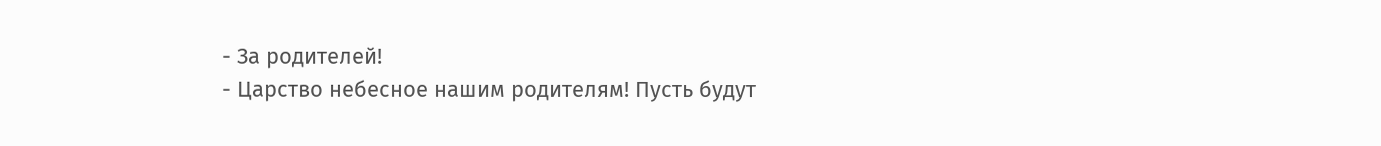- За родителей!
- Царство небесное нашим родителям! Пусть будут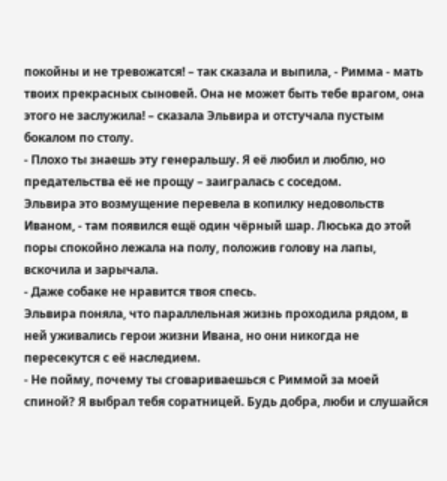покойны и не тревожатся! – так сказала и выпила, - Римма - мать твоих прекрасных сыновей. Она не может быть тебе врагом, она этого не заслужила! – сказала Эльвира и отстучала пустым бокалом по столу.
- Плохо ты знаешь эту генеральшу. Я её любил и люблю, но предательства её не прощу – заигралась с соседом.
Эльвира это возмущение перевела в копилку недовольств Иваном, - там появился ещё один чёрный шар. Люська до этой поры спокойно лежала на полу, положив голову на лапы, вскочила и зарычала.
- Даже собаке не нравится твоя спесь.
Эльвира поняла, что параллельная жизнь проходила рядом, в ней уживались герои жизни Ивана, но они никогда не пересекутся с её наследием.
- Не пойму, почему ты сговариваешься с Риммой за моей спиной? Я выбрал тебя соратницей. Будь добра, люби и слушайся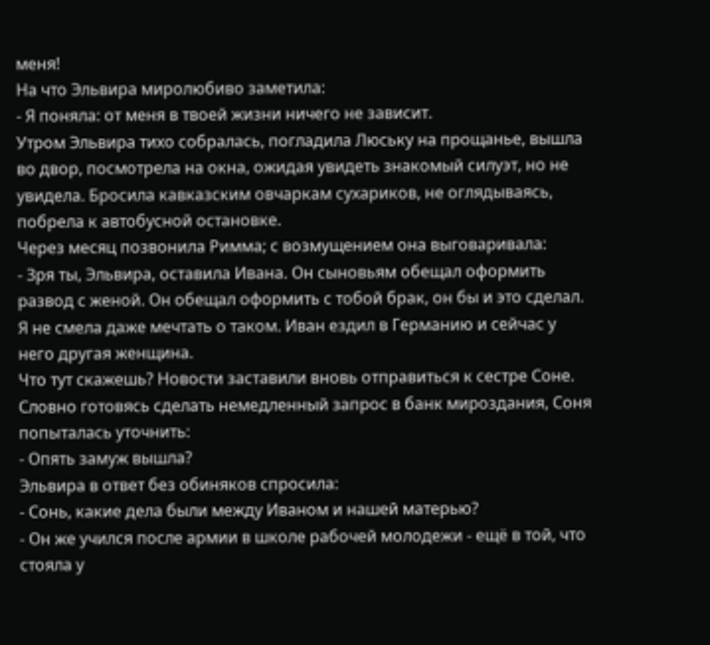меня!
На что Эльвира миролюбиво заметила:
- Я поняла: от меня в твоей жизни ничего не зависит.
Утром Эльвира тихо собралась, погладила Люську на прощанье, вышла во двор, посмотрела на окна, ожидая увидеть знакомый силуэт, но не увидела. Бросила кавказским овчаркам сухариков, не оглядываясь, побрела к автобусной остановке.
Через месяц позвонила Римма; с возмущением она выговаривала:
- Зря ты, Эльвира, оставила Ивана. Он сыновьям обещал оформить развод с женой. Он обещал оформить с тобой брак, он бы и это сделал. Я не смела даже мечтать о таком. Иван ездил в Германию и сейчас у него другая женщина.
Что тут скажешь? Новости заставили вновь отправиться к сестре Соне. Словно готовясь сделать немедленный запрос в банк мироздания, Соня попыталась уточнить:
- Опять замуж вышла?
Эльвира в ответ без обиняков спросила:
- Сонь, какие дела были между Иваном и нашей матерью?
- Он же учился после армии в школе рабочей молодежи - ещё в той, что стояла у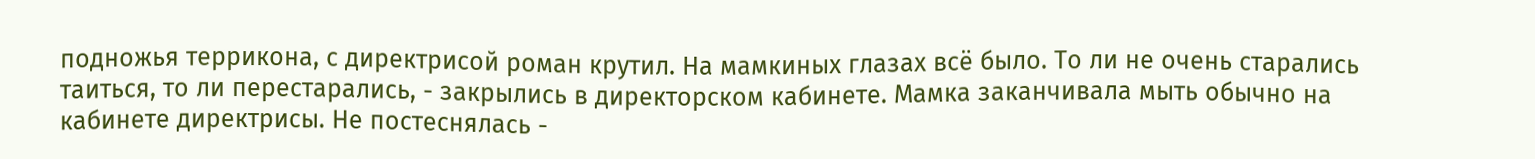подножья террикона, с директрисой роман крутил. На мамкиных глазах всё было. То ли не очень старались таиться, то ли перестарались, - закрылись в директорском кабинете. Мамка заканчивала мыть обычно на кабинете директрисы. Не постеснялась -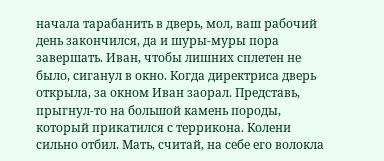начала тарабанить в дверь, мол, ваш рабочий день закончился, да и шуры-муры пора завершать. Иван, чтобы лишних сплетен не было, сиганул в окно. Когда директриса дверь открыла, за окном Иван заорал. Представь, прыгнул-то на большой камень породы, который прикатился с террикона. Колени сильно отбил. Мать, считай, на себе его волокла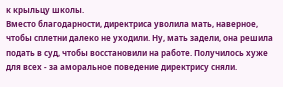к крыльцу школы.
Вместо благодарности, директриса уволила мать, наверное, чтобы сплетни далеко не уходили. Ну, мать задели, она решила подать в суд, чтобы восстановили на работе. Получилось хуже для всех - за аморальное поведение директрису сняли.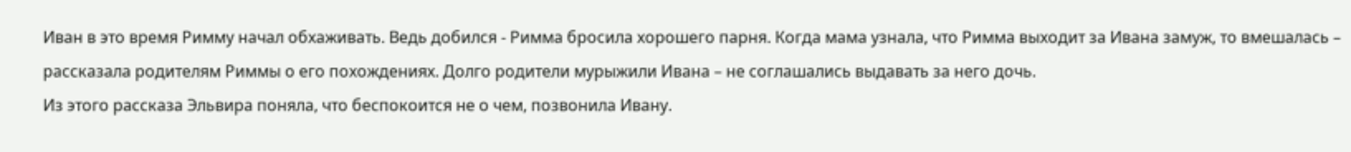Иван в это время Римму начал обхаживать. Ведь добился - Римма бросила хорошего парня. Когда мама узнала, что Римма выходит за Ивана замуж, то вмешалась – рассказала родителям Риммы о его похождениях. Долго родители мурыжили Ивана – не соглашались выдавать за него дочь.
Из этого рассказа Эльвира поняла, что беспокоится не о чем, позвонила Ивану.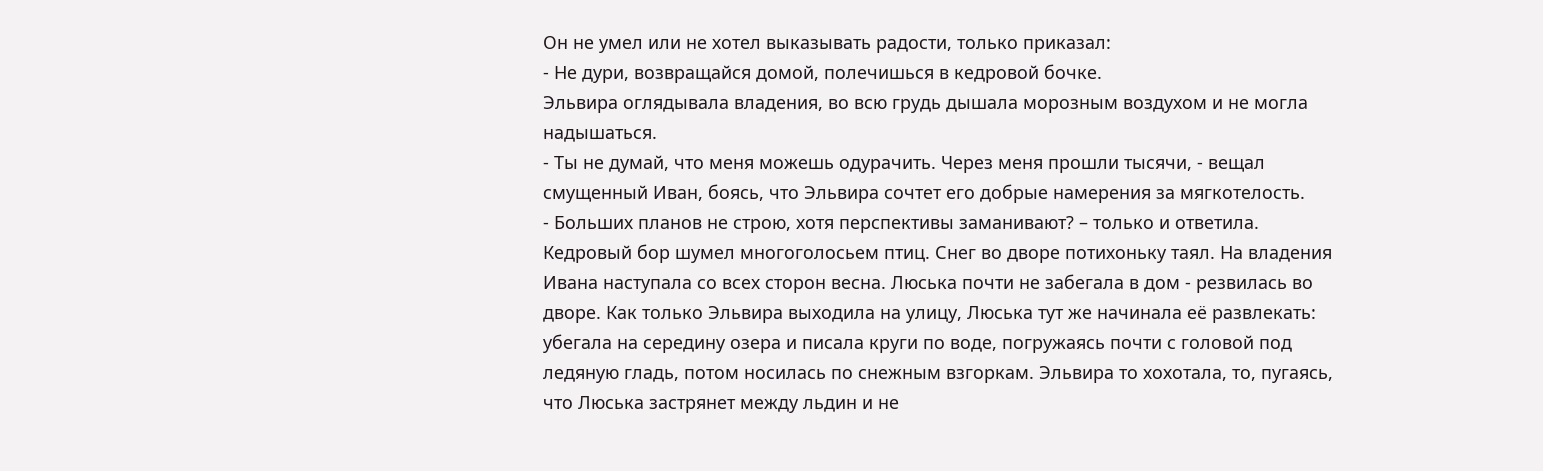Он не умел или не хотел выказывать радости, только приказал:
- Не дури, возвращайся домой, полечишься в кедровой бочке.
Эльвира оглядывала владения, во всю грудь дышала морозным воздухом и не могла надышаться.
- Ты не думай, что меня можешь одурачить. Через меня прошли тысячи, - вещал смущенный Иван, боясь, что Эльвира сочтет его добрые намерения за мягкотелость.
- Больших планов не строю, хотя перспективы заманивают? – только и ответила.
Кедровый бор шумел многоголосьем птиц. Снег во дворе потихоньку таял. На владения Ивана наступала со всех сторон весна. Люська почти не забегала в дом - резвилась во дворе. Как только Эльвира выходила на улицу, Люська тут же начинала её развлекать: убегала на середину озера и писала круги по воде, погружаясь почти с головой под ледяную гладь, потом носилась по снежным взгоркам. Эльвира то хохотала, то, пугаясь, что Люська застрянет между льдин и не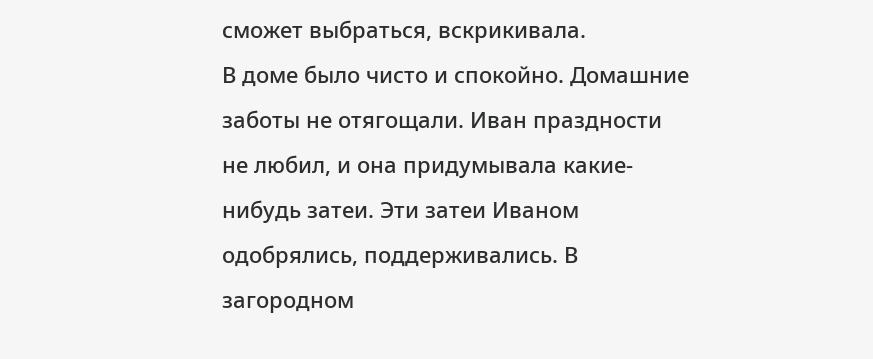сможет выбраться, вскрикивала.
В доме было чисто и спокойно. Домашние заботы не отягощали. Иван праздности не любил, и она придумывала какие-нибудь затеи. Эти затеи Иваном одобрялись, поддерживались. В загородном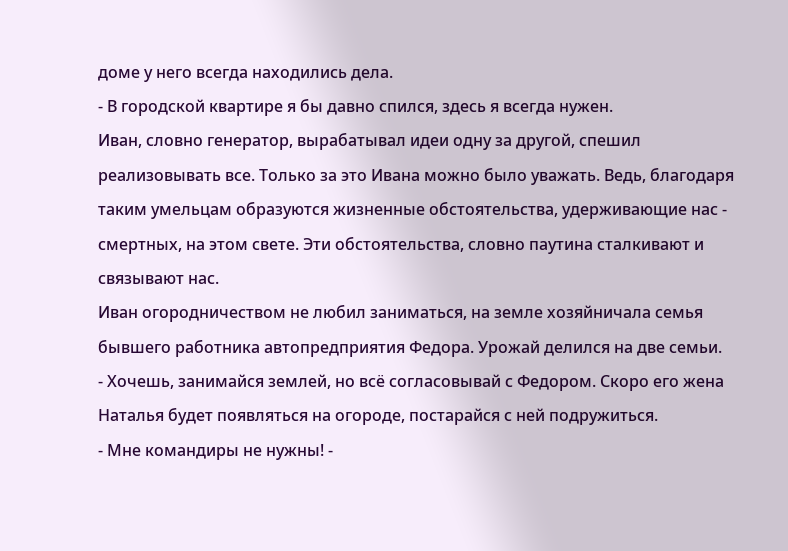доме у него всегда находились дела.
- В городской квартире я бы давно спился, здесь я всегда нужен.
Иван, словно генератор, вырабатывал идеи одну за другой, спешил реализовывать все. Только за это Ивана можно было уважать. Ведь, благодаря таким умельцам образуются жизненные обстоятельства, удерживающие нас - смертных, на этом свете. Эти обстоятельства, словно паутина сталкивают и связывают нас.
Иван огородничеством не любил заниматься, на земле хозяйничала семья бывшего работника автопредприятия Федора. Урожай делился на две семьи.
- Хочешь, занимайся землей, но всё согласовывай с Федором. Скоро его жена Наталья будет появляться на огороде, постарайся с ней подружиться.
- Мне командиры не нужны! -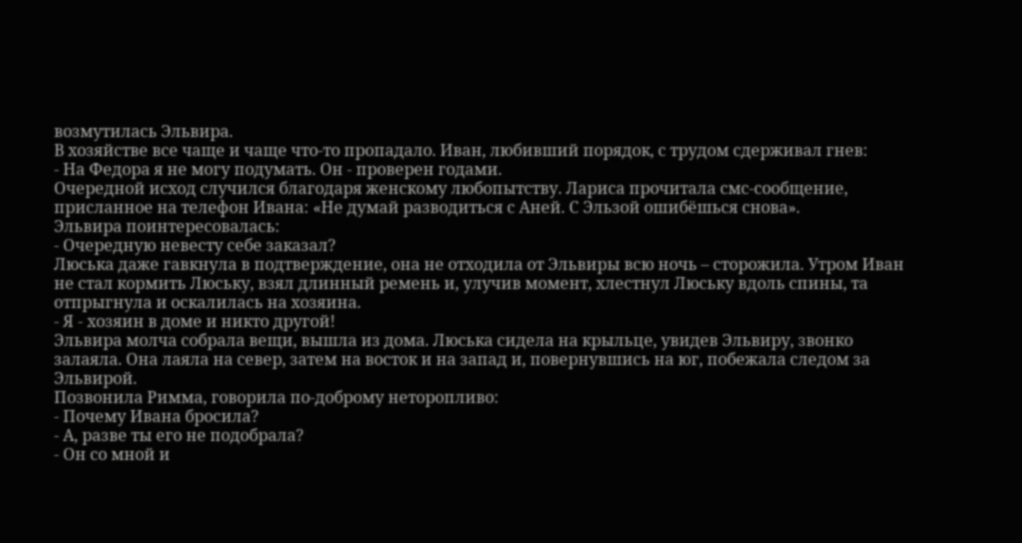возмутилась Эльвира.
В хозяйстве все чаще и чаще что-то пропадало. Иван, любивший порядок, с трудом сдерживал гнев:
- На Федора я не могу подумать. Он - проверен годами.
Очередной исход случился благодаря женскому любопытству. Лариса прочитала смс-сообщение, присланное на телефон Ивана: «Не думай разводиться с Аней. С Эльзой ошибёшься снова».
Эльвира поинтересовалась:
- Очередную невесту себе заказал?
Люська даже гавкнула в подтверждение, она не отходила от Эльвиры всю ночь – сторожила. Утром Иван не стал кормить Люську, взял длинный ремень и, улучив момент, хлестнул Люську вдоль спины, та отпрыгнула и оскалилась на хозяина.
- Я - хозяин в доме и никто другой!
Эльвира молча собрала вещи, вышла из дома. Люська сидела на крыльце, увидев Эльвиру, звонко залаяла. Она лаяла на север, затем на восток и на запад и, повернувшись на юг, побежала следом за Эльвирой.
Позвонила Римма, говорила по-доброму неторопливо:
- Почему Ивана бросила?
- А, разве ты его не подобрала?
- Он со мной и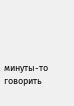минуты-то говорить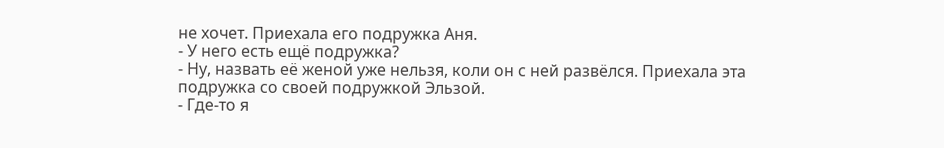не хочет. Приехала его подружка Аня.
- У него есть ещё подружка?
- Ну, назвать её женой уже нельзя, коли он с ней развёлся. Приехала эта подружка со своей подружкой Эльзой.
- Где-то я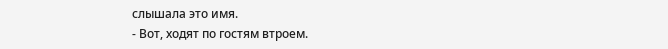слышала это имя.
- Вот, ходят по гостям втроем.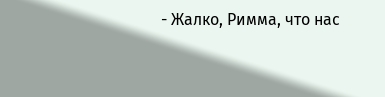- Жалко, Римма, что нас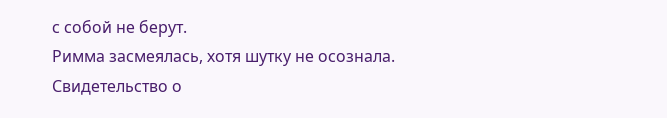с собой не берут.
Римма засмеялась, хотя шутку не осознала.
Свидетельство о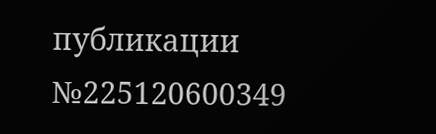публикации №225120600349